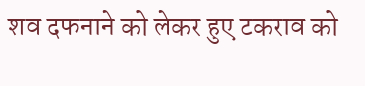शव दफनाने को लेकर हुए टकराव को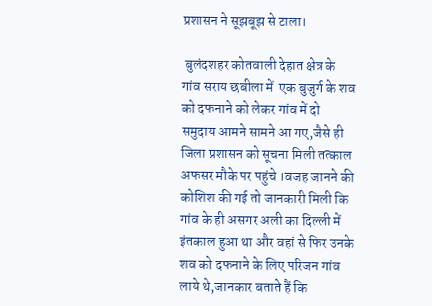प्रशासन ने सूझबूझ से टाला।

 बुलंदशहर कोतवाली देहात क्षेत्र के गांव सराय छबीला में  एक बुजुर्ग के शव को दफनाने को लेकर गांव में दो समुदाय आमने सामने आ गए,जैसे ही जिला प्रशासन को सूचना मिली तत्काल अफसर मौके पर पहुंचे ।वजह जानने की कोशिश की गई तो जानकारी मिली कि गांव के ही असगर अली का दिल्ली में इंतकाल हुआ था और वहां से फिर उनके शव को दफनाने के लिए परिजन गांव लाये थे,जानकार बताते हैं कि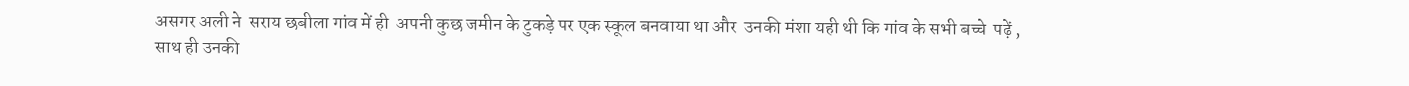असगर अली ने  सराय छबीला गांव में ही  अपनी कुछ जमीन के टुकड़े पर एक स्कूल बनवाया था और  उनकी मंशा यही थी कि गांव के सभी बच्चे  पढ़ें , साथ ही उनकी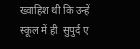ख्वाहिश थी कि उन्हें  स्कूल में ही  सुपुर्द ए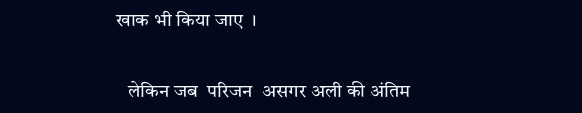खाक भी किया जाए  ।


   लेकिन जब  परिजन  असगर अली की अंतिम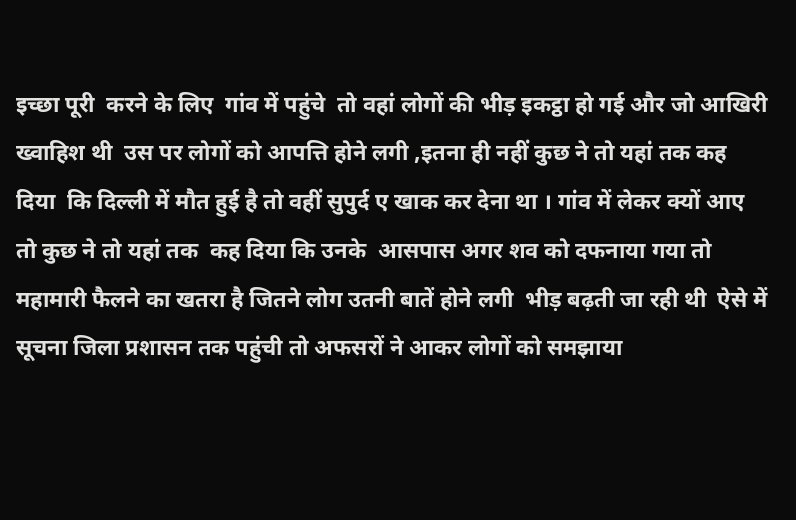इच्छा पूरी  करने के लिए  गांव में पहुंचे  तो वहां लोगों की भीड़ इकट्ठा हो गई और जो आखिरी ख्वाहिश थी  उस पर लोगों को आपत्ति होने लगी ,इतना ही नहीं कुछ ने तो यहां तक कह दिया  कि दिल्ली में मौत हुई है तो वहीं सुपुर्द ए खाक कर देना था । गांव में लेकर क्यों आए  तो कुछ ने तो यहां तक  कह दिया कि उनके  आसपास अगर शव को दफनाया गया तो महामारी फैलने का खतरा है जितने लोग उतनी बातें होने लगी  भीड़ बढ़ती जा रही थी  ऐसे में सूचना जिला प्रशासन तक पहुंची तो अफसरों ने आकर लोगों को समझाया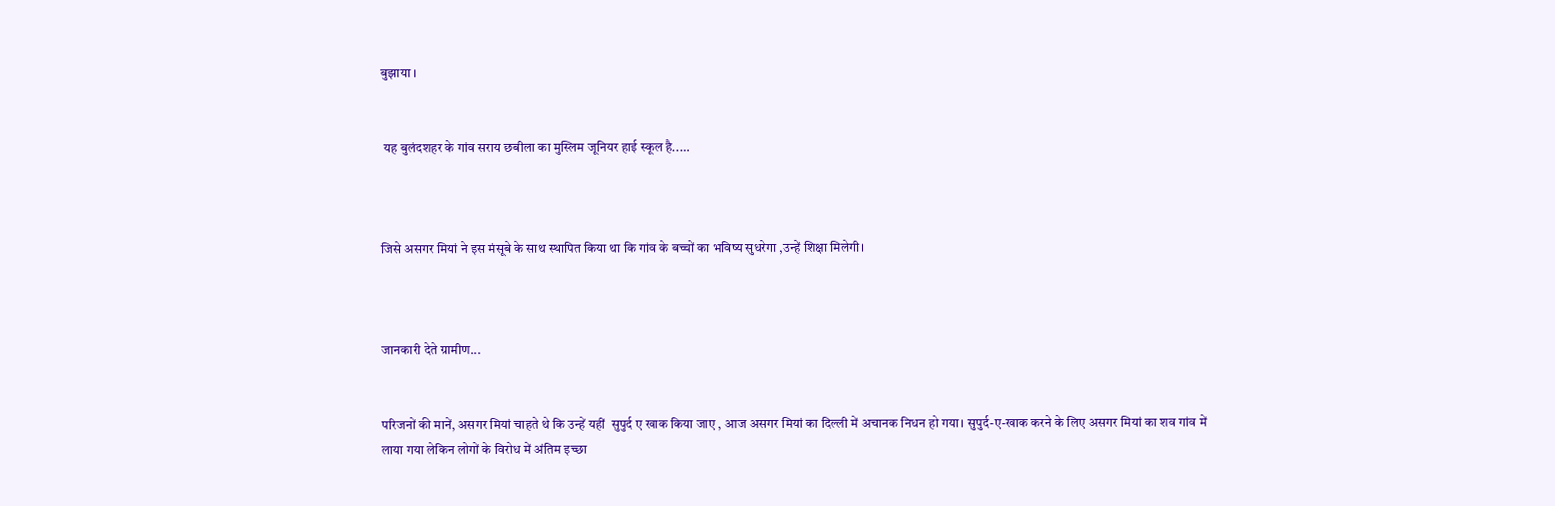बुझाया ।


 यह बुलंदशहर के गांव सराय छबीला का मुस्लिम जूनियर हाई स्कूल है..…



जिसे असगर मियां ने इस मंसूबे के साथ स्थापित किया था कि गांव के बच्चों का भविष्य सुधरेगा ,उन्हें शिक्षा मिलेगी।



जानकारी देते ग्रामीण...


परिजनों की मानें, असगर मियां चाहते थे कि उन्हें यहीं  सुपुर्द ए खाक किया जाए , आज असगर मियां का दिल्ली में अचानक निधन हो गया। सुपुर्द-ए-खाक करने के लिए असगर मियां का शव गांव में लाया गया लेकिन लोगों के विरोध में अंतिम इच्छा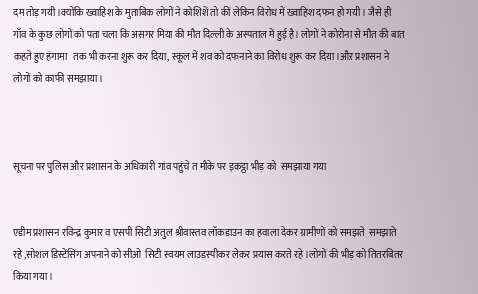दम तोड़ गयी।क्योंकि ख्वाहिश के मुताबिक लोगों ने कोशिशें तो कीं लेकिन विरोध में ख्वाहिश दफन हो गयी। जैसे ही गाँव के कुछ लोगों को पता चला कि असगर मिया की मौत दिल्ली के अस्पताल में हुई है। लोगों ने कोरोना से मौत की बात कहते हुए हंगामा   तक भी करना शुरू कर दिया, स्कूल में शव को दफनाने का विरोध शुरू कर दिया।औऱ प्रशासन ने लोगों को काफी समझाया।



सूचना पर पुलिस और प्रशासन के अधिकारी गांव पहुंचे त मौके पर इकट्ठा भीड़ को  समझाया गया


एडीम प्रशासन रविन्द्र कुमार व एसपी सिटी अतुल श्रीवास्तव लॉकडाउन का हवाला देकर ग्रामीणों को समझते  समझाते रहे ,सोशल डिस्टेंसिंग अपनाने को सीओ  सिटी स्वयम लाउडस्पीकर लेकर प्रयास करते रहे ।लोगों की भीड़ को तितरबितर किया गया।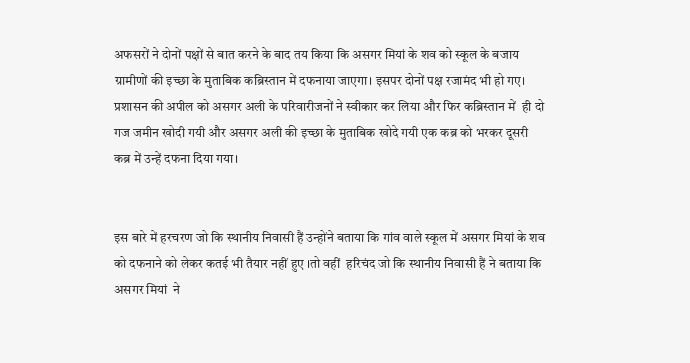अफसरों ने दोनों पक्षों से बात करने के बाद तय किया कि असगर मियां के शव को स्कूल के बजाय  ग्रामीणों की इच्छा के मुताबिक कब्रिस्तान में दफनाया जाएगा। इसपर दोनों पक्ष रजामंद भी हो गए।   प्रशासन की अपील को असगर अली के परिवारीजनों ने स्वीकार कर लिया और फिर कब्रिस्तान में  ही दो गज जमीन खोदी गयी और असगर अली की इच्छा के मुताबिक खोदे गयी एक कब्र को भरकर दूसरी कब्र में उन्हें दफना दिया गया।


इस बारे में हरचरण जो कि स्थानीय निवासी हैं उन्होंने बताया कि गांव वाले स्कूल में असगर मियां के शव को दफनाने को लेकर कतई भी तैयार नहीं हुए ।तो वहीं  हरिचंद जो कि स्थानीय निवासी हैं ने बताया कि असगर मियां  ने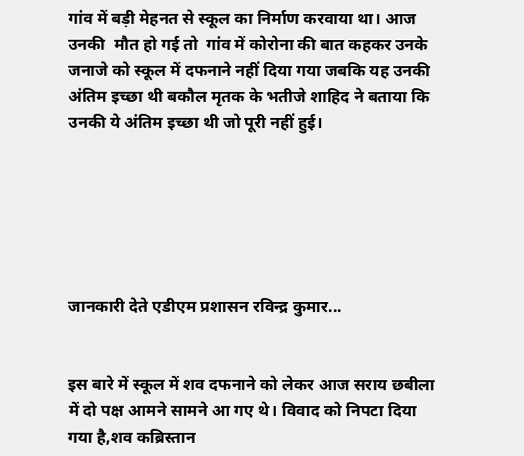गांव में बड़ी मेहनत से स्कूल का निर्माण करवाया था। आज उनकी  मौत हो गई तो  गांव में कोरोना की बात कहकर उनके जनाजे को स्कूल में दफनाने नहीं दिया गया जबकि यह उनकी अंतिम इच्छा थी बकौल मृतक के भतीजे शाहिद ने बताया कि  उनकी ये अंतिम इच्छा थी जो पूरी नहीं हुई।






जानकारी देते एडीएम प्रशासन रविन्द्र कुमार...


इस बारे में स्कूल में शव दफनाने को लेकर आज सराय छबीला में दो पक्ष आमने सामने आ गए थे। विवाद को निपटा दिया गया है,शव कब्रिस्तान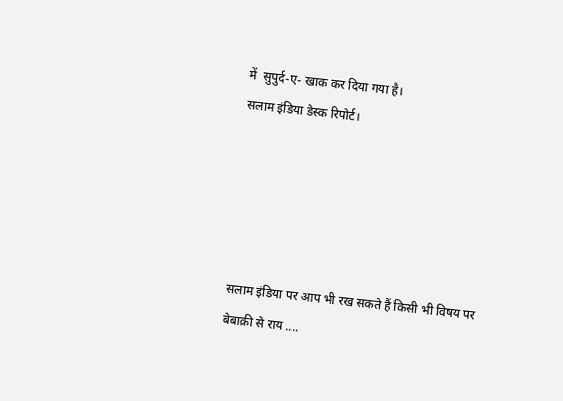में  सुपुर्द-ए- खाक कर दिया गया है।
सलाम इंडिया डेस्क रिपोर्ट।





सलाम इंडिया पर आप भी रख सकते हैं किसी भी विषय पर बेबाक़ी से राय ....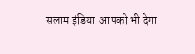सलाम इंडिया  आपको भी देगा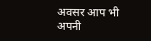अवसर आप भी अपनी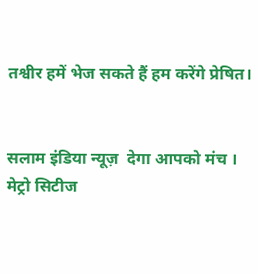तश्वीर हमें भेज सकते हैं हम करेंगे प्रेषित।


सलाम इंडिया न्यूज़  देगा आपको मंच ।
मेट्रो सिटीज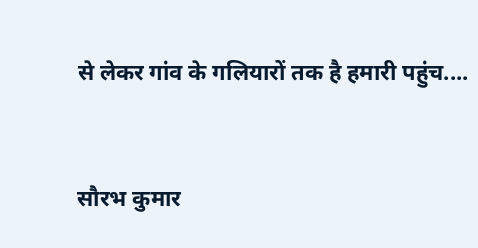से लेकर गांव के गलियारों तक है हमारी पहुंच....


सौरभ कुमार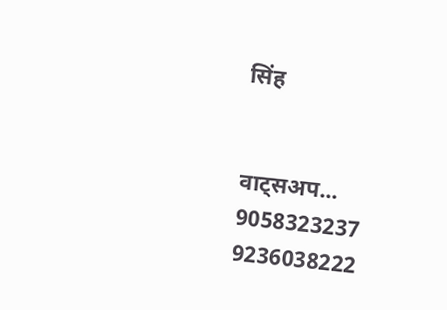सिंह


वाट्सअप...
9058323237
9236038222